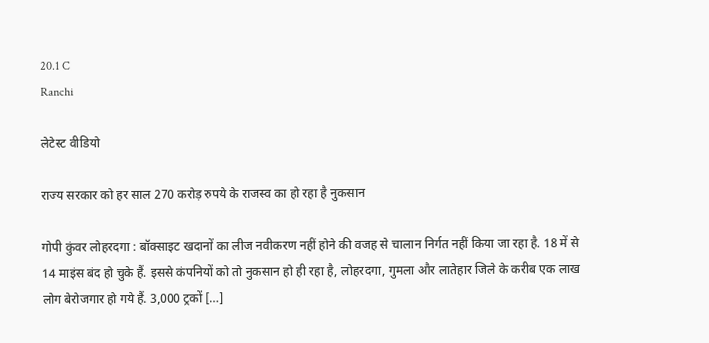20.1 C
Ranchi

लेटेस्ट वीडियो

राज्य सरकार को हर साल 270 करोड़ रुपये के राजस्व का हो रहा है नुकसान

गोपी कुंवर लोहरदगा : बॉक्साइट खदानों का लीज नवीकरण नहीं होने की वजह से चालान निर्गत नहीं किया जा रहा है. 18 में से 14 माइंस बंद हो चुके हैं. इससे कंपनियों को तो नुकसान हो ही रहा है, लोहरदगा, गुमला और लातेहार जिले के करीब एक लाख लोग बेरोजगार हो गये हैं. 3,000 ट्रकों […]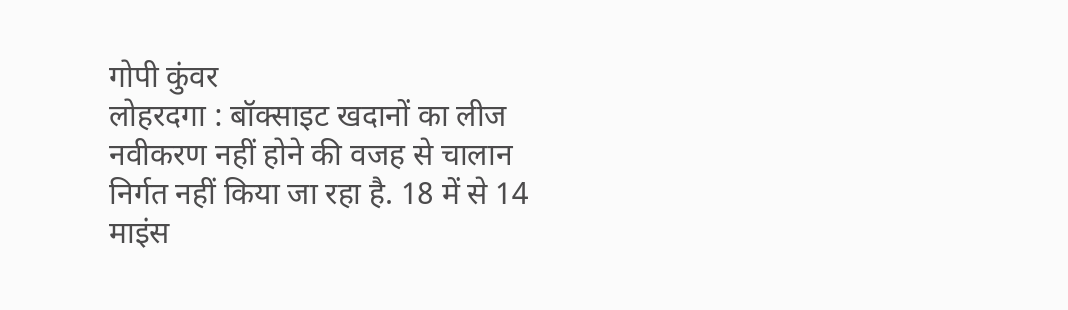गोपी कुंवर
लोहरदगा : बॉक्साइट खदानों का लीज नवीकरण नहीं होने की वजह से चालान निर्गत नहीं किया जा रहा है. 18 में से 14 माइंस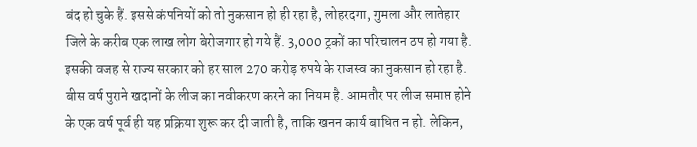बंद हो चुके हैं. इससे कंपनियों को तो नुकसान हो ही रहा है, लोहरदगा, गुमला और लातेहार जिले के करीब एक लाख लोग बेरोजगार हो गये हैं. 3,000 ट्रकों का परिचालन ठप हो गया है. इसकी वजह से राज्य सरकार को हर साल 270 करोड़ रुपये के राजस्व का नुकसान हो रहा है.
बीस वर्ष पुराने खदानों के लीज का नवीकरण करने का नियम है. आमतौर पर लीज समाप्त होने के एक वर्ष पूर्व ही यह प्रक्रिया शुरू कर दी जाती है, ताकि खनन कार्य बाधित न हो. लेकिन,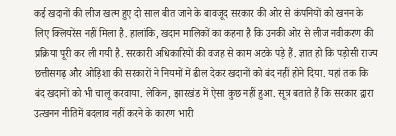कई खदानों की लीज खत्म हुए दो साल बीत जाने के बावजूद सरकार की ओर से कंपनियों को खनन के लिए क्लियरेंस नहीं मिला है. हालांकि, खदान मालिकों का कहना है कि उनकी ओर से लीज नवीकरण की प्रक्रिया पूरी कर ली गयी है. सरकारी अधिकारियों की वजह से काम अटके पड़े हैं. ज्ञात हो कि पड़ोसी राज्य छत्तीसगढ़ और ओड़िशा की सरकारों ने नियमों में ढील देकर खदानों को बंद नहीं होने दिया. यहां तक कि बंद खदानों को भी चालू करवाया. लेकिन, झारखंड में ऐसा कुछ नहीं हुआ. सूत्र बताते हैं कि सरकार द्वारा उत्खनन नीतिमें बदलाव नहीं करने के कारण भारी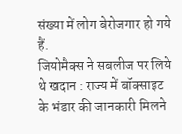संख्या में लोग बेरोजगार हो गये हैं.
जियोमैक्स ने सबलीज पर लिये थे खदान : राज्य में बॉक्साइट के भंडार की जानकारी मिलने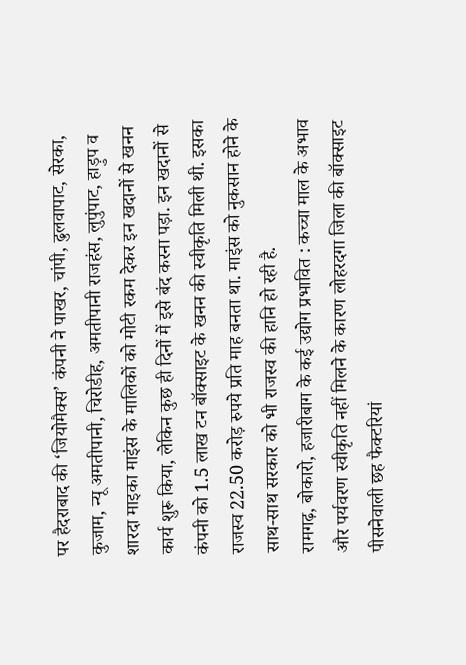पर हैदराबाद की ‘जियोमैक्स’ कंपनी ने पाखर, चांपी, ढुलवापाट, सेरका, कुजाम, न्यू अमतीपानी, चिरोडीह, अमतीपानी राजहंस, लुपुंपाट, हाड़ुप व शारदा माइका माइंस के मालिकों को मोटी रकम देकर इन खदानों से खनन कार्य शुरू किया, लेकिन कुछ ही दिनों में इसे बंद करना पड़ा. इन खदानों से कंपनी को 1.5 लाख टन बॉक्साइट के खनन की स्वीकृति मिली थी. इसका राजस्व 22.50 करोड़ रुपये प्रति माह बनता था. माइंस को नुकसान होने के साथ-साथ सरकार को भी राजस्व की हानि हो रही है.
रामगढ़, बोकारो, हजारीबाग के कई उद्योग प्रभावित : कच्चा माल के अभाव और पर्यवरण स्वीकृति नहीं मिलने के कारण लोहरदगा जिला की बॉक्साइट पीसनेवाली छह फैक्टरियां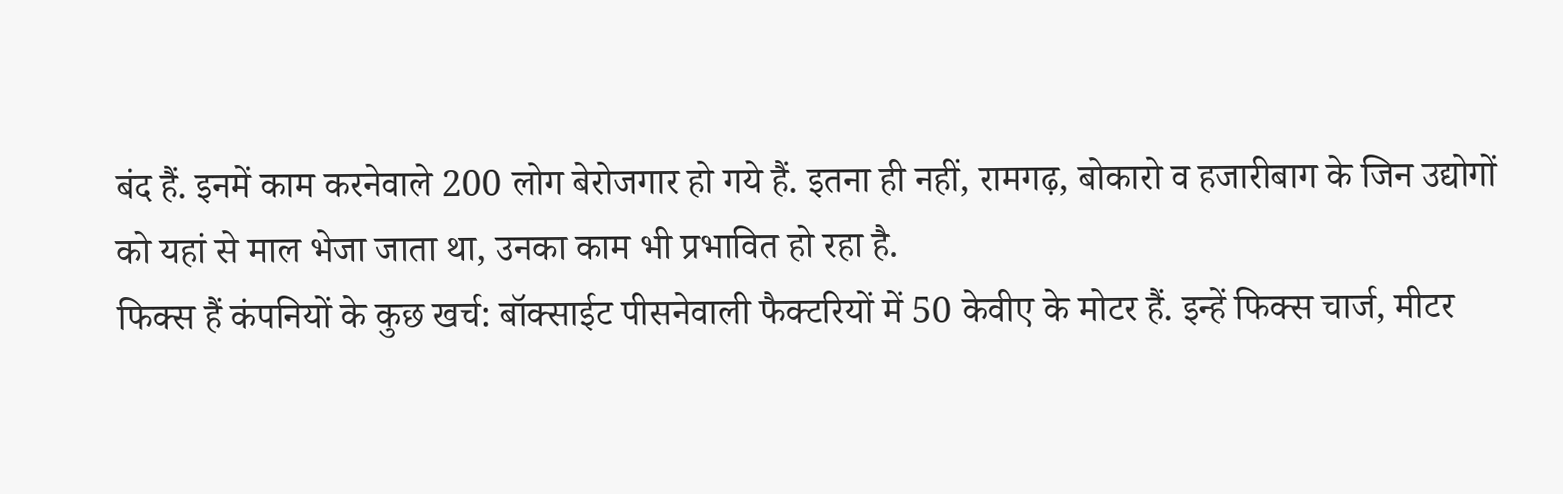बंद हैं. इनमें काम करनेवाले 200 लोग बेरोजगार हो गये हैं. इतना ही नहीं, रामगढ़, बोकारो व हजारीबाग के जिन उद्योगों को यहां से माल भेजा जाता था, उनका काम भी प्रभावित हो रहा है.
फिक्स हैं कंपनियों के कुछ खर्च: बॉक्साईट पीसनेवाली फैक्टरियों में 50 केवीए के मोटर हैं. इन्हें फिक्स चार्ज, मीटर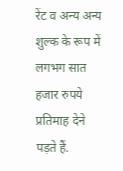रेंट व अन्य अन्य शुल्क के रूप में लगभग सात हजार रुपये प्रतिमाह देने पड़ते हैं.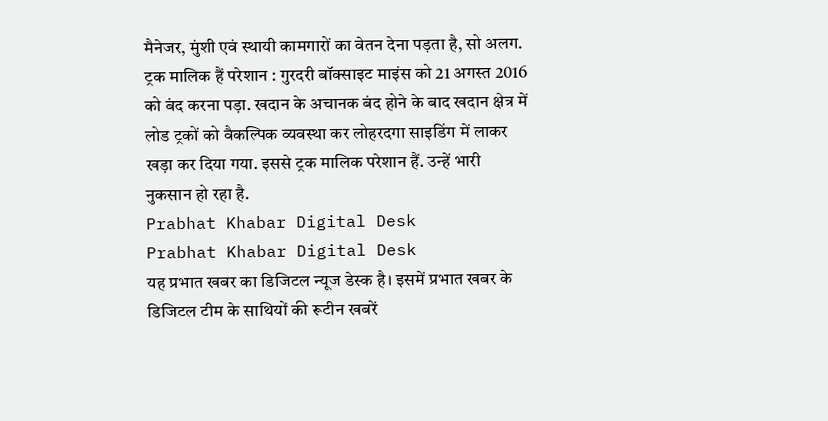मैनेजर, मुंशी एवं स्थायी कामगारों का वेतन देना पड़ता है, सो अलग.
ट्रक मालिक हैं परेशान : गुरदरी बॉक्साइट माइंस को 21 अगस्त 2016 को बंद करना पड़ा. खदान के अचानक बंद होने के बाद खदान क्षेत्र में लोड ट्रकों को वैकल्पिक व्यवस्था कर लोहरदगा साइडिंग में लाकर खड़ा कर दिया गया. इससे ट्रक मालिक परेशान हैं. उन्हें भारी नुकसान हो रहा है.
Prabhat Khabar Digital Desk
Prabhat Khabar Digital Desk
यह प्रभात खबर का डिजिटल न्यूज डेस्क है। इसमें प्रभात खबर के डिजिटल टीम के साथियों की रूटीन खबरें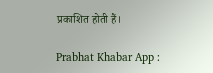प्रकाशित होती हैं।

Prabhat Khabar App :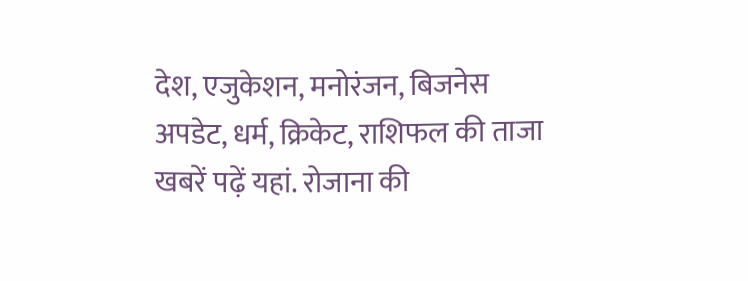देश, एजुकेशन, मनोरंजन, बिजनेस अपडेट, धर्म, क्रिकेट, राशिफल की ताजा खबरें पढ़ें यहां. रोजाना की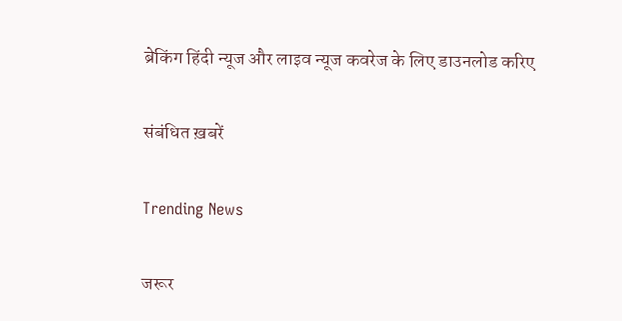ब्रेकिंग हिंदी न्यूज और लाइव न्यूज कवरेज के लिए डाउनलोड करिए

संबंधित ख़बरें

Trending News

जरूर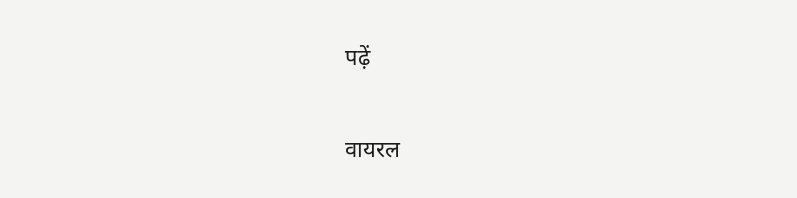पढ़ें

वायरल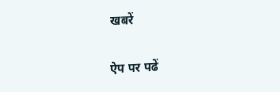खबरें

ऐप पर पढें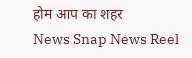होम आप का शहर
News Snap News Reel